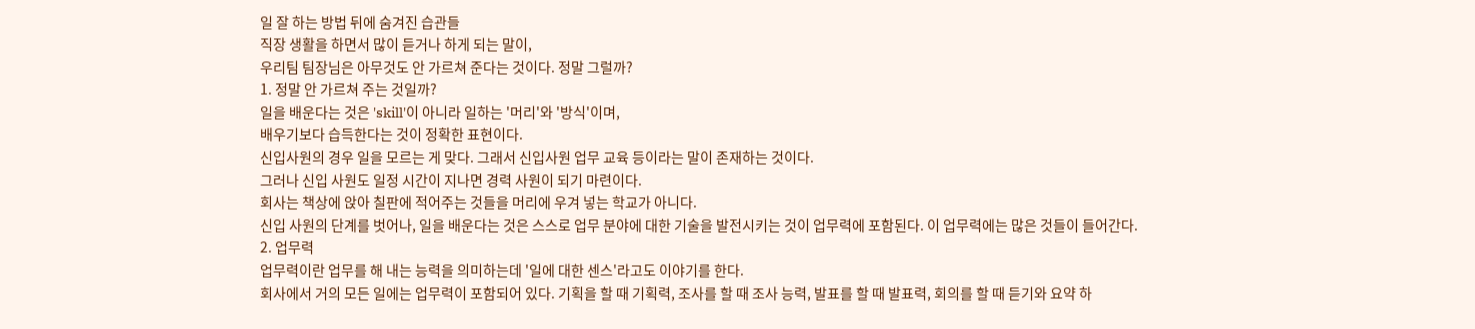일 잘 하는 방법 뒤에 숨겨진 습관들
직장 생활을 하면서 많이 듣거나 하게 되는 말이,
우리팀 팀장님은 아무것도 안 가르쳐 준다는 것이다. 정말 그럴까?
1. 정말 안 가르쳐 주는 것일까?
일을 배운다는 것은 'skill'이 아니라 일하는 '머리'와 '방식'이며,
배우기보다 습득한다는 것이 정확한 표현이다.
신입사원의 경우 일을 모르는 게 맞다. 그래서 신입사원 업무 교육 등이라는 말이 존재하는 것이다.
그러나 신입 사원도 일정 시간이 지나면 경력 사원이 되기 마련이다.
회사는 책상에 앉아 칠판에 적어주는 것들을 머리에 우겨 넣는 학교가 아니다.
신입 사원의 단계를 벗어나, 일을 배운다는 것은 스스로 업무 분야에 대한 기술을 발전시키는 것이 업무력에 포함된다. 이 업무력에는 많은 것들이 들어간다.
2. 업무력
업무력이란 업무를 해 내는 능력을 의미하는데 '일에 대한 센스'라고도 이야기를 한다.
회사에서 거의 모든 일에는 업무력이 포함되어 있다. 기획을 할 때 기획력, 조사를 할 때 조사 능력, 발표를 할 때 발표력, 회의를 할 때 듣기와 요약 하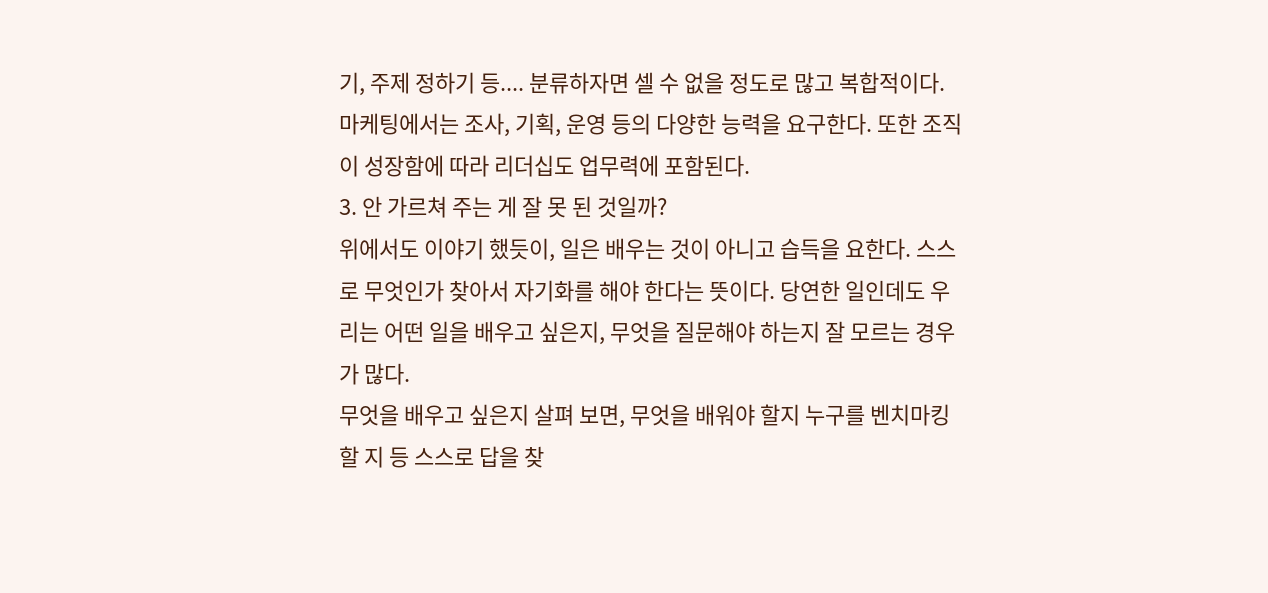기, 주제 정하기 등.... 분류하자면 셀 수 없을 정도로 많고 복합적이다. 마케팅에서는 조사, 기획, 운영 등의 다양한 능력을 요구한다. 또한 조직이 성장함에 따라 리더십도 업무력에 포함된다.
3. 안 가르쳐 주는 게 잘 못 된 것일까?
위에서도 이야기 했듯이, 일은 배우는 것이 아니고 습득을 요한다. 스스로 무엇인가 찾아서 자기화를 해야 한다는 뜻이다. 당연한 일인데도 우리는 어떤 일을 배우고 싶은지, 무엇을 질문해야 하는지 잘 모르는 경우가 많다.
무엇을 배우고 싶은지 살펴 보면, 무엇을 배워야 할지 누구를 벤치마킹 할 지 등 스스로 답을 찾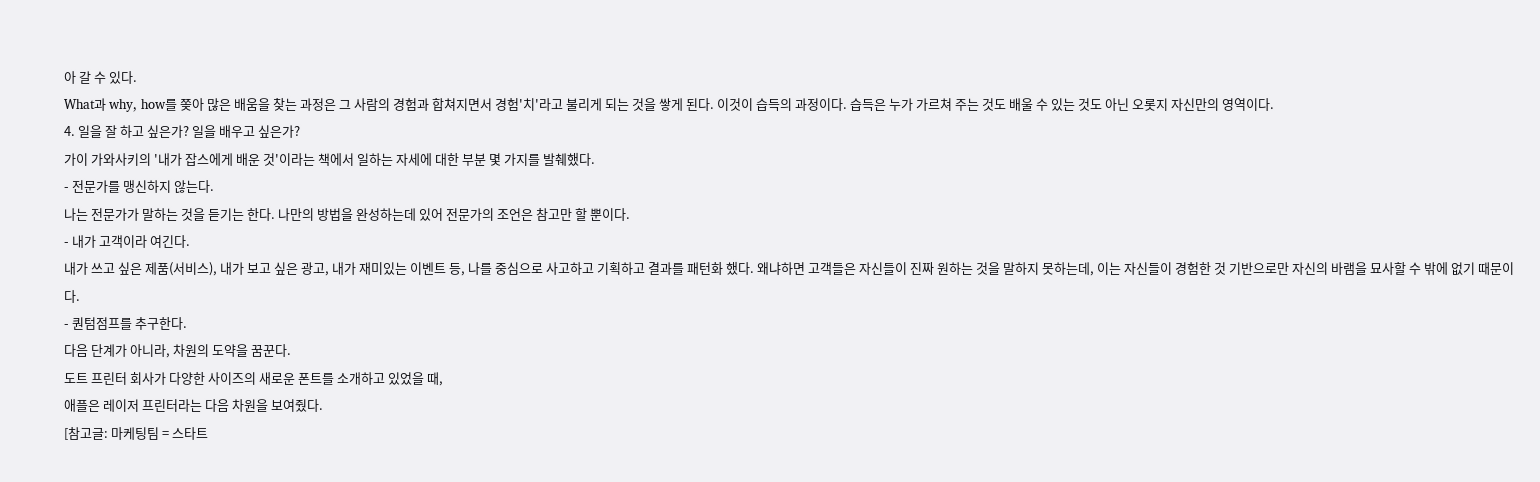아 갈 수 있다.
What과 why, how를 쫒아 많은 배움을 찾는 과정은 그 사람의 경험과 합쳐지면서 경험'치'라고 불리게 되는 것을 쌓게 된다. 이것이 습득의 과정이다. 습득은 누가 가르쳐 주는 것도 배울 수 있는 것도 아닌 오롯지 자신만의 영역이다.
4. 일을 잘 하고 싶은가? 일을 배우고 싶은가?
가이 가와사키의 '내가 잡스에게 배운 것'이라는 책에서 일하는 자세에 대한 부분 몇 가지를 발췌했다.
- 전문가를 맹신하지 않는다.
나는 전문가가 말하는 것을 듣기는 한다. 나만의 방법을 완성하는데 있어 전문가의 조언은 참고만 할 뿐이다.
- 내가 고객이라 여긴다.
내가 쓰고 싶은 제품(서비스), 내가 보고 싶은 광고, 내가 재미있는 이벤트 등, 나를 중심으로 사고하고 기획하고 결과를 패턴화 했다. 왜냐하면 고객들은 자신들이 진짜 원하는 것을 말하지 못하는데, 이는 자신들이 경험한 것 기반으로만 자신의 바램을 묘사할 수 밖에 없기 때문이다.
- 퀀텀점프를 추구한다.
다음 단계가 아니라, 차원의 도약을 꿈꾼다.
도트 프린터 회사가 다양한 사이즈의 새로운 폰트를 소개하고 있었을 때,
애플은 레이저 프린터라는 다음 차원을 보여줬다.
[참고글: 마케팅팀 = 스타트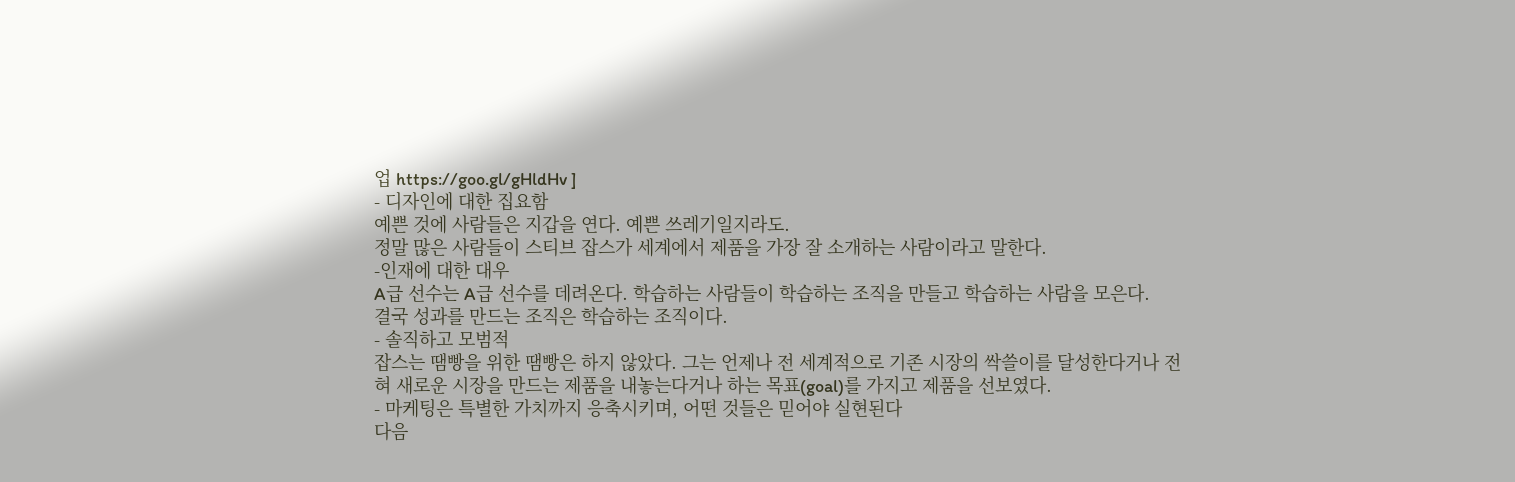업 https://goo.gl/gHldHv ]
- 디자인에 대한 집요함
예쁜 것에 사람들은 지갑을 연다. 예쁜 쓰레기일지라도.
정말 많은 사람들이 스티브 잡스가 세계에서 제품을 가장 잘 소개하는 사람이라고 말한다.
-인재에 대한 대우
A급 선수는 A급 선수를 데려온다. 학습하는 사람들이 학습하는 조직을 만들고 학습하는 사람을 모은다.
결국 성과를 만드는 조직은 학습하는 조직이다.
- 솔직하고 모범적
잡스는 땜빵을 위한 땜빵은 하지 않았다. 그는 언제나 전 세계적으로 기존 시장의 싹쓸이를 달성한다거나 전혀 새로운 시장을 만드는 제품을 내놓는다거나 하는 목표(goal)를 가지고 제품을 선보였다.
- 마케팅은 특별한 가치까지 응축시키며, 어떤 것들은 믿어야 실현된다
다음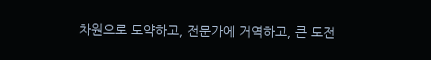차원으로 도약하고, 전문가에 거역하고, 큰 도전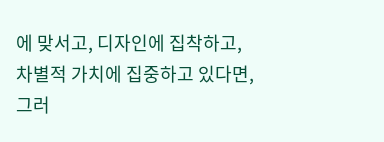에 맞서고, 디자인에 집착하고, 차별적 가치에 집중하고 있다면, 그러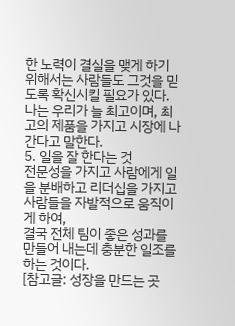한 노력이 결실을 맺게 하기 위해서는 사람들도 그것을 믿도록 확신시킬 필요가 있다.
나는 우리가 늘 최고이며, 최고의 제품을 가지고 시장에 나간다고 말한다.
5. 일을 잘 한다는 것
전문성을 가지고 사람에게 일을 분배하고 리더십을 가지고 사람들을 자발적으로 움직이게 하여,
결국 전체 팀이 좋은 성과를 만들어 내는데 충분한 일조를 하는 것이다.
[참고글: 성장을 만드는 곳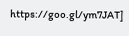https://goo.gl/ym7JAT]